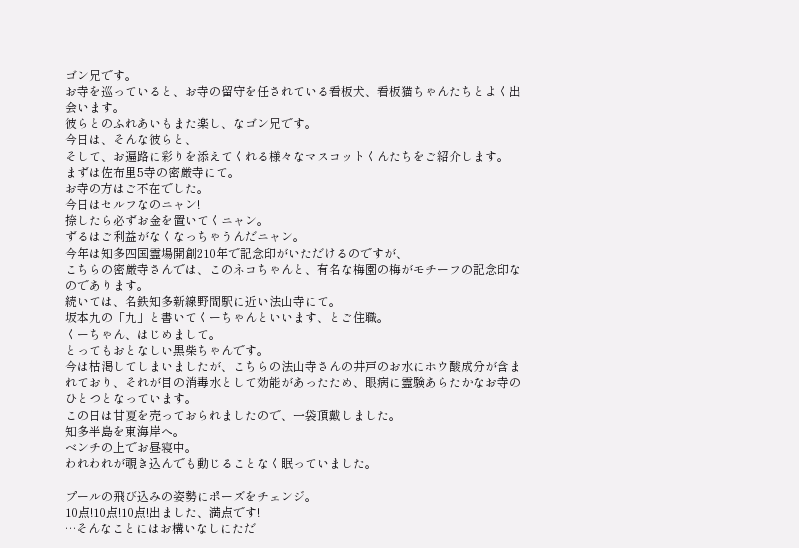ゴン兄です。
お寺を巡っていると、お寺の留守を任されている看板犬、看板猫ちゃんたちとよく出会います。
彼らとのふれあいもまた楽し、なゴン兄です。
今日は、そんな彼らと、
そして、お遍路に彩りを添えてくれる様々なマスコットくんたちをご紹介します。
まずは佐布里5寺の密厳寺にて。
お寺の方はご不在でした。
今日はセルフなのニャン!
捺したら必ずお金を置いてくニャン。
ずるはご利益がなくなっちゃうんだニャン。
今年は知多四国霊場開創210年で記念印がいただけるのですが、
こちらの密厳寺さんでは、このネコちゃんと、有名な梅園の梅がモチーフの記念印なのであります。
続いては、名鉄知多新線野間駅に近い法山寺にて。
坂本九の「九」と書いてくーちゃんといいます、とご住職。
くーちゃん、はじめまして。
とってもおとなしい黒柴ちゃんです。
今は枯渇してしまいましたが、こちらの法山寺さんの井戸のお水にホウ酸成分が含まれており、それが目の消毒水として効能があったため、眼病に霊験あらたかなお寺のひとつとなっています。
この日は甘夏を売っておられましたので、一袋頂戴しました。
知多半島を東海岸へ。
ベンチの上でお昼寝中。
われわれが覗き込んでも動じることなく眠っていました。

プールの飛び込みの姿勢にポーズをチェンジ。
10点!10点!10点!出ました、満点です!
…そんなことにはお構いなしにただ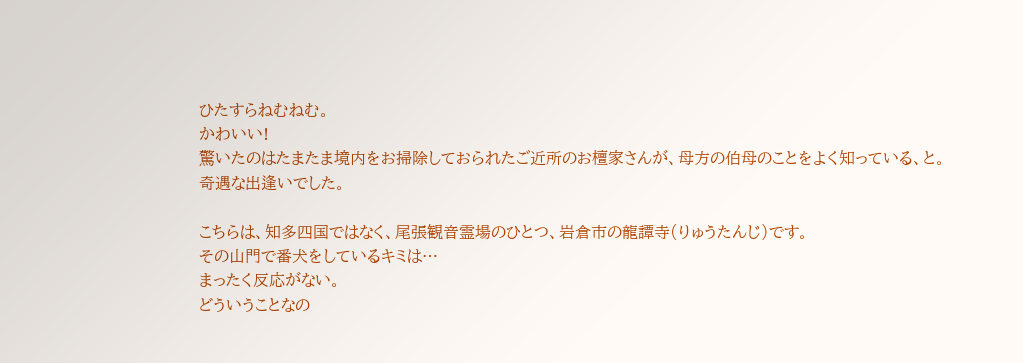ひたすらねむねむ。
かわいい!
驚いたのはたまたま境内をお掃除しておられたご近所のお檀家さんが、母方の伯母のことをよく知っている、と。
奇遇な出逢いでした。

こちらは、知多四国ではなく、尾張観音霊場のひとつ、岩倉市の龍譚寺(りゅうたんじ)です。
その山門で番犬をしているキミは…
まったく反応がない。
どういうことなの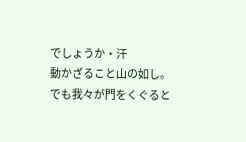でしょうか・汗
動かざること山の如し。
でも我々が門をくぐると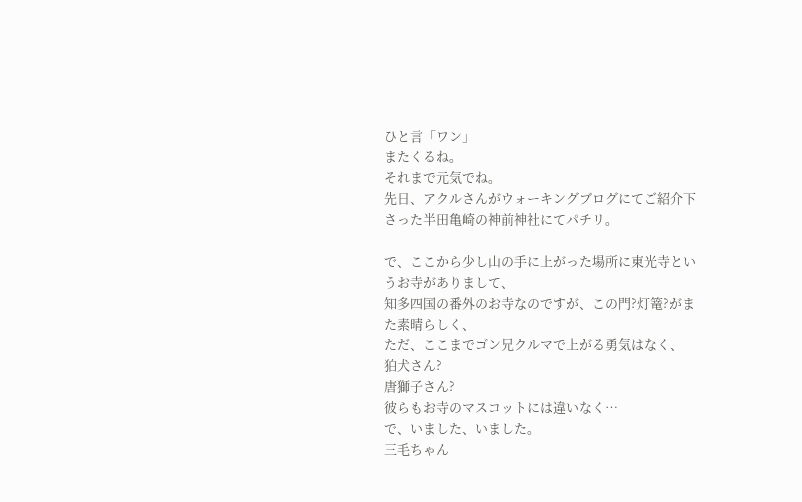ひと言「ワン」
またくるね。
それまで元気でね。
先日、アクルさんがウォーキングブログにてご紹介下さった半田亀崎の神前神社にてパチリ。

で、ここから少し山の手に上がった場所に東光寺というお寺がありまして、
知多四国の番外のお寺なのですが、この門?灯篭?がまた素晴らしく、
ただ、ここまでゴン兄クルマで上がる勇気はなく、
狛犬さん?
唐獅子さん?
彼らもお寺のマスコットには違いなく…
で、いました、いました。
三毛ちゃん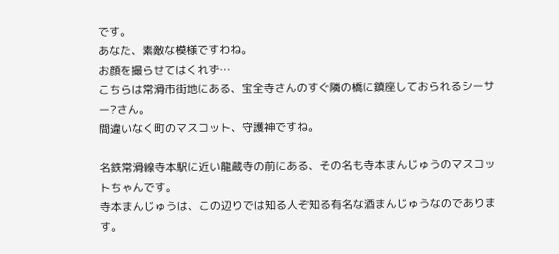です。
あなた、素敵な模様ですわね。
お顔を撮らせてはくれず…
こちらは常滑市街地にある、宝全寺さんのすぐ隣の橋に鎮座しておられるシーサー?さん。
間違いなく町のマスコット、守護神ですね。

名鉄常滑線寺本駅に近い龍蔵寺の前にある、その名も寺本まんじゅうのマスコットちゃんです。
寺本まんじゅうは、この辺りでは知る人ぞ知る有名な酒まんじゅうなのであります。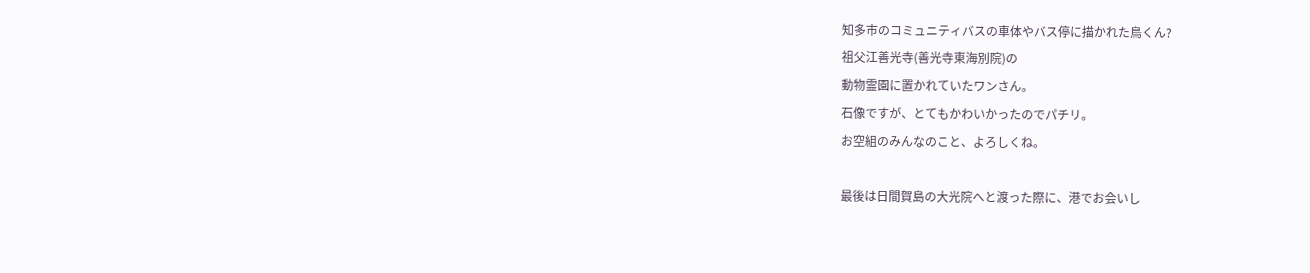知多市のコミュニティバスの車体やバス停に描かれた鳥くん?
祖父江善光寺(善光寺東海別院)の
動物霊園に置かれていたワンさん。
石像ですが、とてもかわいかったのでパチリ。
お空組のみんなのこと、よろしくね。

最後は日間賀島の大光院へと渡った際に、港でお会いし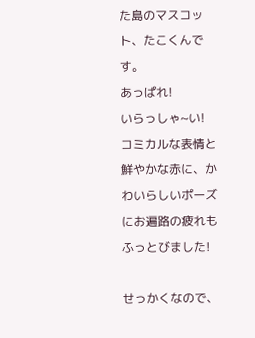た島のマスコット、たこくんです。
あっぱれ!
いらっしゃ~い!
コミカルな表情と鮮やかな赤に、かわいらしいポーズにお遍路の疲れもふっとびました!

せっかくなので、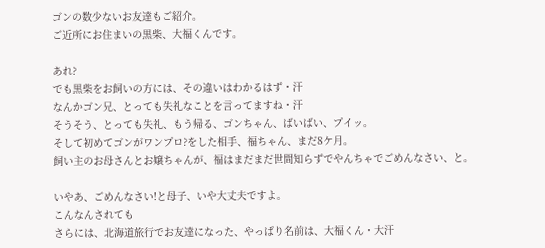ゴンの数少ないお友達もご紹介。
ご近所にお住まいの黒柴、大福くんです。

あれ?
でも黒柴をお飼いの方には、その違いはわかるはず・汗
なんかゴン兄、とっても失礼なことを言ってますね・汗
そうそう、とっても失礼、もう帰る、ゴンちゃん、ばいばい、プイッ。
そして初めてゴンがワンプロ?をした相手、福ちゃん、まだ8ケ月。
飼い主のお母さんとお嬢ちゃんが、福はまだまだ世間知らずでやんちゃでごめんなさい、と。

いやあ、ごめんなさい!と母子、いや大丈夫ですよ。
こんなんされても
さらには、北海道旅行でお友達になった、やっぱり名前は、大福くん・大汗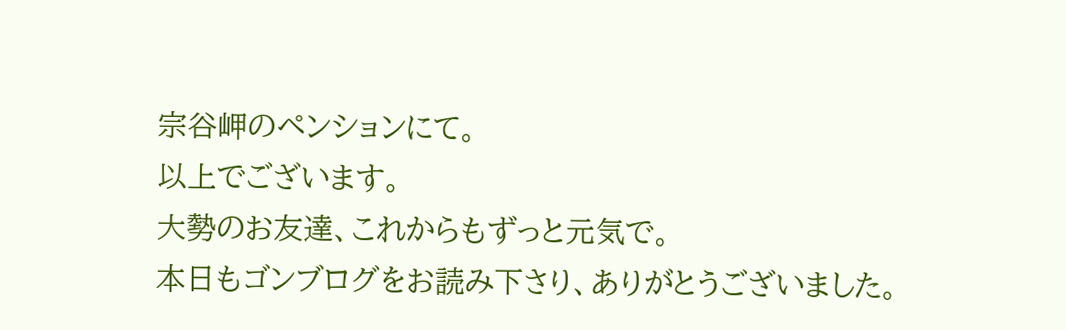宗谷岬のペンションにて。
以上でございます。
大勢のお友達、これからもずっと元気で。
本日もゴンブログをお読み下さり、ありがとうございました。